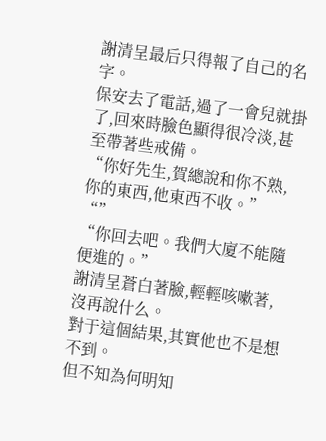謝清呈最后只得報了自己的名字。
保安去了電話,過了一會兒就掛了,回來時臉色顯得很冷淡,甚至帶著些戒備。
“你好先生,賀總說和你不熟,你的東西,他東西不收。”
“”
“你回去吧。我們大廈不能隨便進的。”
謝清呈蒼白著臉,輕輕咳嗽著,沒再說什么。
對于這個結果,其實他也不是想不到。
但不知為何明知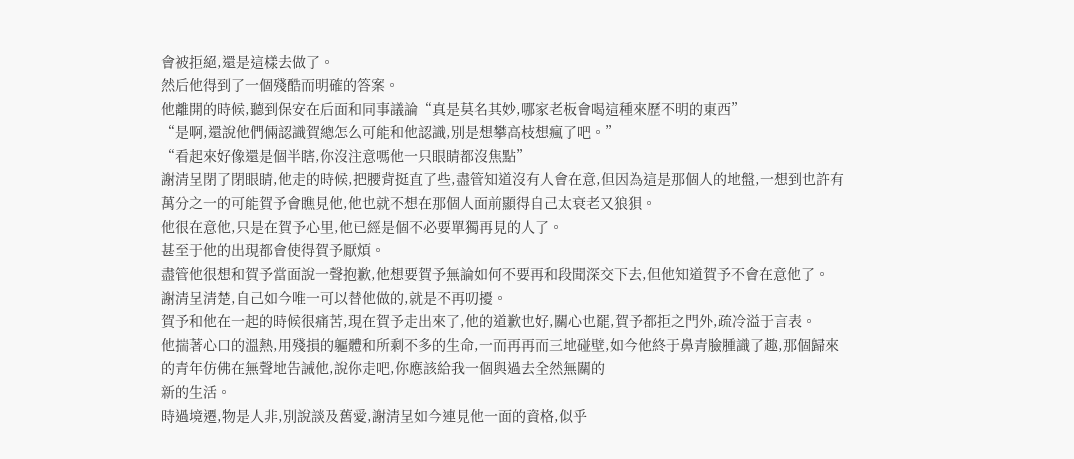會被拒絕,還是這樣去做了。
然后他得到了一個殘酷而明確的答案。
他離開的時候,聽到保安在后面和同事議論“真是莫名其妙,哪家老板會喝這種來歷不明的東西”
“是啊,還說他們倆認識賀總怎么可能和他認識,別是想攀高枝想瘋了吧。”
“看起來好像還是個半瞎,你沒注意嗎他一只眼睛都沒焦點”
謝清呈閉了閉眼睛,他走的時候,把腰背挺直了些,盡管知道沒有人會在意,但因為這是那個人的地盤,一想到也許有萬分之一的可能賀予會瞧見他,他也就不想在那個人面前顯得自己太衰老又狼狽。
他很在意他,只是在賀予心里,他已經是個不必要單獨再見的人了。
甚至于他的出現都會使得賀予厭煩。
盡管他很想和賀予當面說一聲抱歉,他想要賀予無論如何不要再和段聞深交下去,但他知道賀予不會在意他了。
謝清呈清楚,自己如今唯一可以替他做的,就是不再叨擾。
賀予和他在一起的時候很痛苦,現在賀予走出來了,他的道歉也好,關心也罷,賀予都拒之門外,疏冷溢于言表。
他揣著心口的溫熱,用殘損的軀體和所剩不多的生命,一而再再而三地碰壁,如今他終于鼻青臉腫識了趣,那個歸來的青年仿佛在無聲地告誡他,說你走吧,你應該給我一個與過去全然無關的
新的生活。
時過境遷,物是人非,別說談及舊愛,謝清呈如今連見他一面的資格,似乎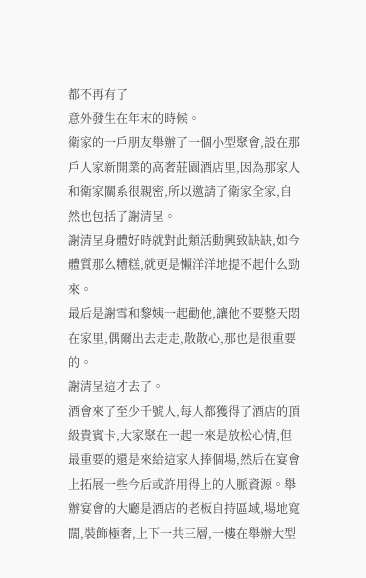都不再有了
意外發生在年末的時候。
衛家的一戶朋友舉辦了一個小型聚會,設在那戶人家新開業的高奢莊園酒店里,因為那家人和衛家關系很親密,所以邀請了衛家全家,自然也包括了謝清呈。
謝清呈身體好時就對此類活動興致缺缺,如今體質那么糟糕,就更是懶洋洋地提不起什么勁來。
最后是謝雪和黎姨一起勸他,讓他不要整天悶在家里,偶爾出去走走,散散心,那也是很重要的。
謝清呈這才去了。
酒會來了至少千號人,每人都獲得了酒店的頂級貴賓卡,大家聚在一起一來是放松心情,但最重要的還是來給這家人捧個場,然后在宴會上拓展一些今后或許用得上的人脈資源。舉辦宴會的大廳是酒店的老板自持區域,場地寬闊,裝飾極奢,上下一共三層,一樓在舉辦大型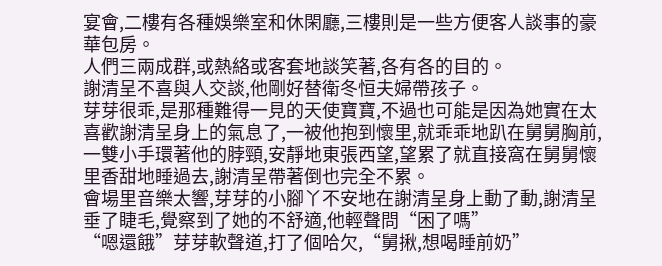宴會,二樓有各種娛樂室和休閑廳,三樓則是一些方便客人談事的豪華包房。
人們三兩成群,或熱絡或客套地談笑著,各有各的目的。
謝清呈不喜與人交談,他剛好替衛冬恒夫婦帶孩子。
芽芽很乖,是那種難得一見的天使寶寶,不過也可能是因為她實在太喜歡謝清呈身上的氣息了,一被他抱到懷里,就乖乖地趴在舅舅胸前,一雙小手環著他的脖頸,安靜地東張西望,望累了就直接窩在舅舅懷里香甜地睡過去,謝清呈帶著倒也完全不累。
會場里音樂太響,芽芽的小腳丫不安地在謝清呈身上動了動,謝清呈垂了睫毛,覺察到了她的不舒適,他輕聲問“困了嗎”
“嗯還餓”芽芽軟聲道,打了個哈欠,“舅揪,想喝睡前奶”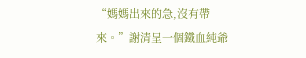“媽媽出來的急,沒有帶來。”謝清呈一個鐵血純爺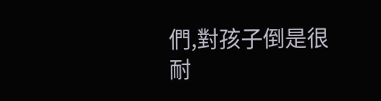們,對孩子倒是很耐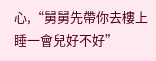心,“舅舅先帶你去樓上睡一會兒好不好”